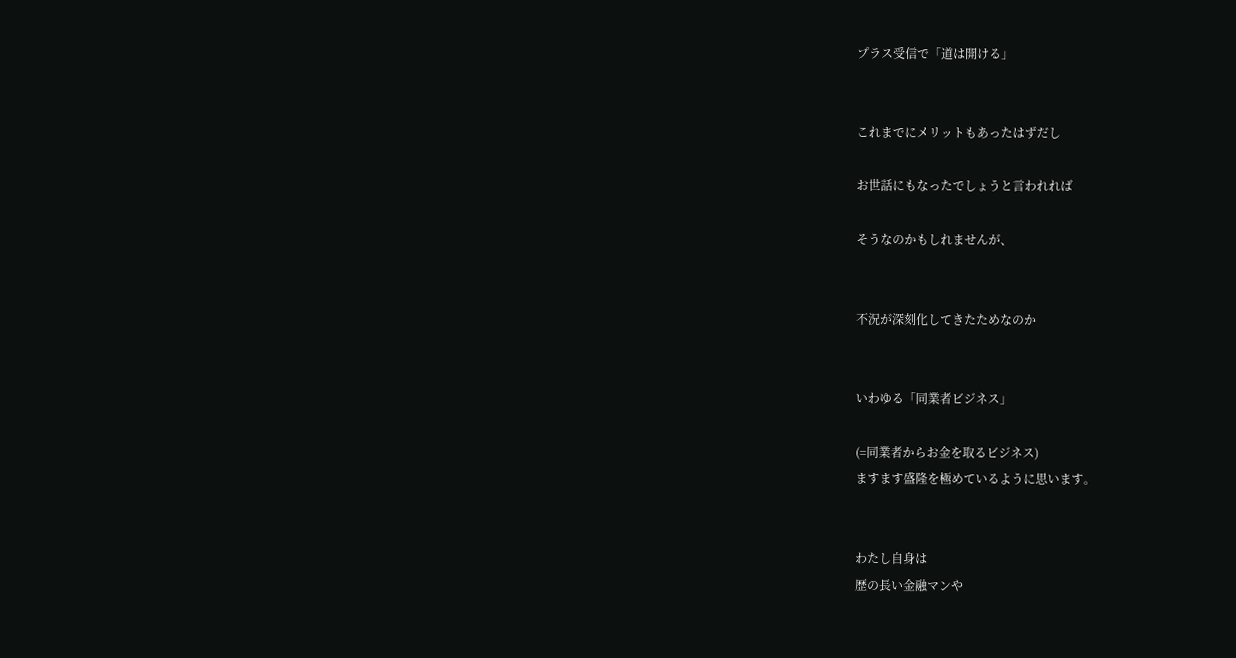プラス受信で「道は開ける」


これまでにメリットもあったはずだし

お世話にもなったでしょうと言われれば

そうなのかもしれませんが、


不況が深刻化してきたためなのか


いわゆる「同業者ビジネス」

(=同業者からお金を取るビジネス)
ますます盛隆を極めているように思います。


わたし自身は
歴の長い金融マンや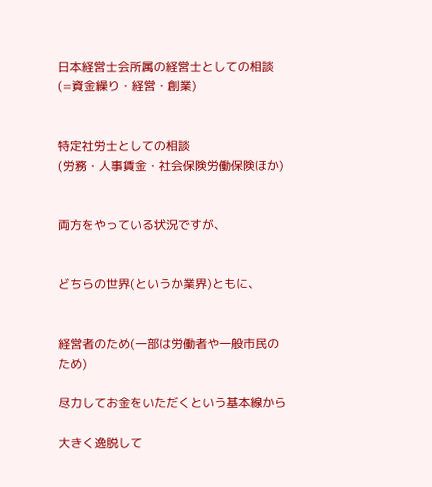日本経営士会所属の経営士としての相談
(=資金繰り・経営・創業)


特定社労士としての相談
(労務・人事賃金・社会保険労働保険ほか)


両方をやっている状況ですが、


どちらの世界(というか業界)ともに、


経営者のため(一部は労働者や一般市民のため)

尽力してお金をいただくという基本線から

大きく逸脱して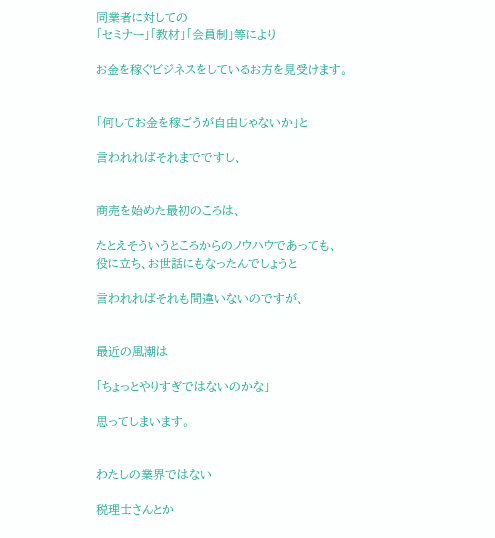同業者に対しての
「セミナー」「教材」「会員制」等により

お金を稼ぐビジネスをしているお方を見受けます。


「何してお金を稼ごうが自由じゃないか」と

言われればそれまでですし、


商売を始めた最初のころは、

たとえそういうところからのノウハウであっても、
役に立ち、お世話にもなったんでしょうと

言われればそれも間違いないのですが、


最近の風潮は

「ちょっとやりすぎではないのかな」

思ってしまいます。


わたしの業界ではない

税理士さんとか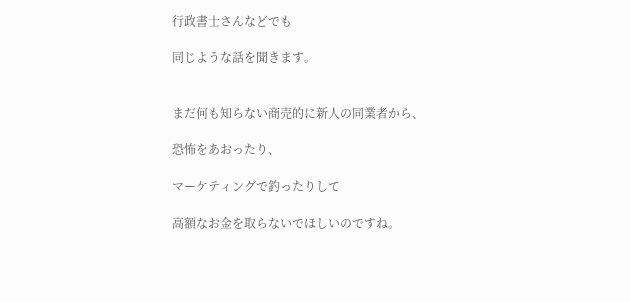行政書士さんなどでも

同じような話を聞きます。


まだ何も知らない商売的に新人の同業者から、

恐怖をあおったり、

マーケティングで釣ったりして

高額なお金を取らないでほしいのですね。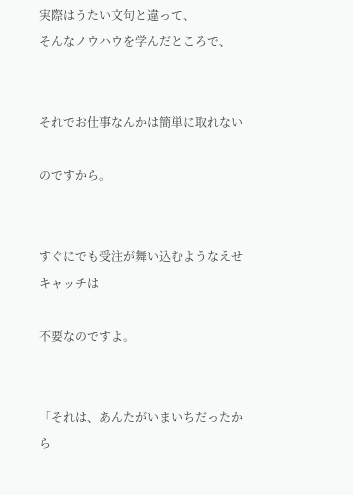実際はうたい文句と違って、
そんなノウハウを学んだところで、


それでお仕事なんかは簡単に取れない

のですから。


すぐにでも受注が舞い込むようなえせキャッチは

不要なのですよ。


「それは、あんたがいまいちだったから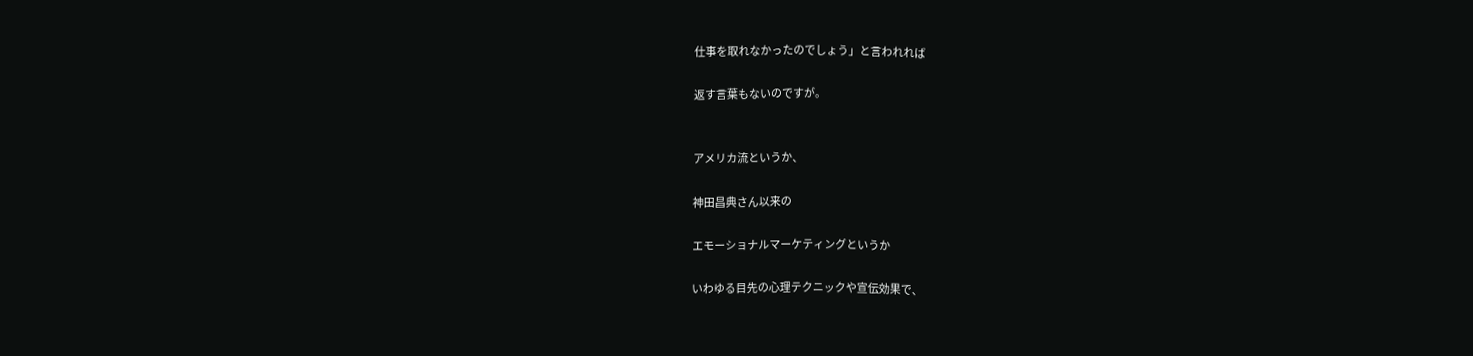仕事を取れなかったのでしょう」と言われれば

返す言葉もないのですが。


アメリカ流というか、

神田昌典さん以来の

エモーショナルマーケティングというか

いわゆる目先の心理テクニックや宣伝効果で、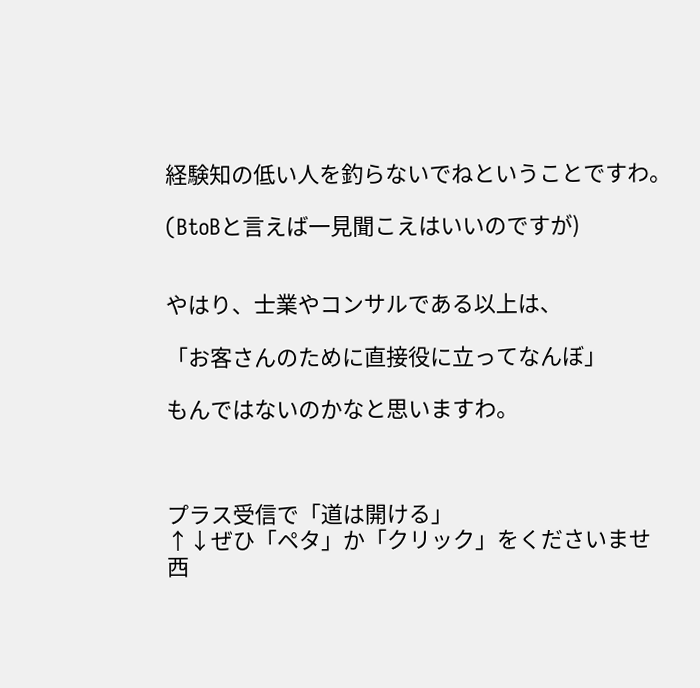経験知の低い人を釣らないでねということですわ。

(BtoBと言えば一見聞こえはいいのですが)


やはり、士業やコンサルである以上は、

「お客さんのために直接役に立ってなんぼ」

もんではないのかなと思いますわ。



プラス受信で「道は開ける」
↑↓ぜひ「ペタ」か「クリック」をくださいませ
西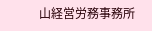山経営労務事務所